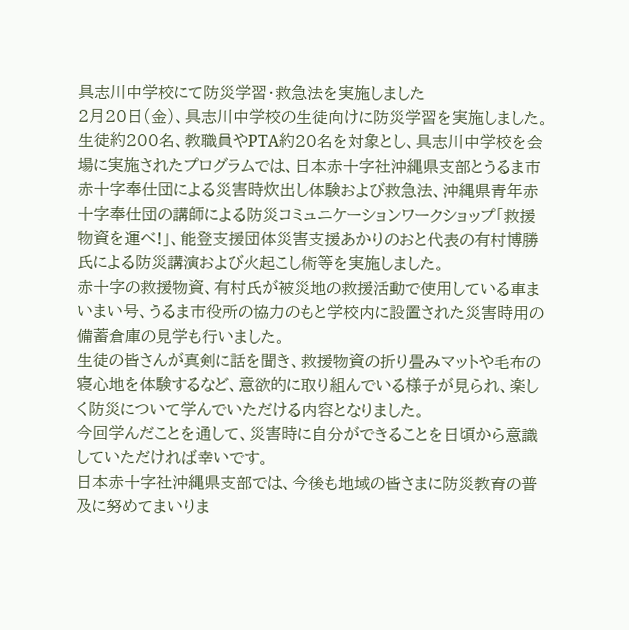具志川中学校にて防災学習・救急法を実施しました
2月20日(金)、具志川中学校の生徒向けに防災学習を実施しました。
生徒約200名、教職員やPTA約20名を対象とし、具志川中学校を会場に実施されたプログラムでは、日本赤十字社沖縄県支部とうるま市赤十字奉仕団による災害時炊出し体験および救急法、沖縄県青年赤十字奉仕団の講師による防災コミュニケーションワークショップ「救援物資を運べ!」、能登支援団体災害支援あかりのおと代表の有村博勝氏による防災講演および火起こし術等を実施しました。
赤十字の救援物資、有村氏が被災地の救援活動で使用している車まいまい号、うるま市役所の協力のもと学校内に設置された災害時用の備蓄倉庫の見学も行いました。
生徒の皆さんが真剣に話を聞き、救援物資の折り畳みマットや毛布の寝心地を体験するなど、意欲的に取り組んでいる様子が見られ、楽しく防災について学んでいただける内容となりました。
今回学んだことを通して、災害時に自分ができることを日頃から意識していただければ幸いです。
日本赤十字社沖縄県支部では、今後も地域の皆さまに防災教育の普及に努めてまいりま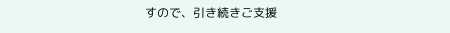すので、引き続きご支援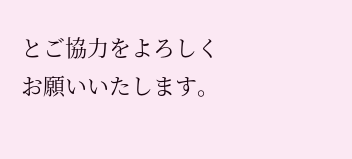とご協力をよろしくお願いいたします。